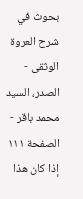بحوث في شرح العروة الوثقى - الصدر، السيد محمد باقر - الصفحة ١١١
إذا كان هذا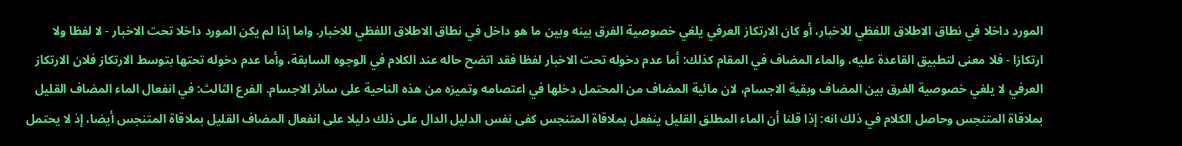المورد داخلا في نطاق الاطلاق اللفظي للاخبار، أو كان الارتكاز العرفي يلغي خصوصية الفرق بينه وبين ما هو داخل في نطاق الاطلاق اللفظي للاخبار. واما إذا لم يكن المورد داخلا تحت الاخبار - لا لفظا ولا ارتكازا - فلا معنى لتطبيق القاعدة عليه، والماء المضاف في المقام كذلك: أما عدم دخوله تحت الاخبار لفظا فقد اتضح حاله عند الكلام في الوجوه السابقة، وأما عدم دخوله تحتها بتوسط الارتكاز فلان الارتكاز العرفي لا يلغي خصوصية الفرق بين المضاف وبقية الاجسام، لان مائية المضاف من المحتمل دخلها في اعتصامه وتميزه من هذه الناحية على سائر الاجسام. الفرع الثالث: في انفعال الماء المضاف القليل بملاقاة المتنجس وحاصل الكلام في ذلك انه: إذا قلنا أن الماء المطلق القليل ينفعل بملاقاة المتنجس كفى نفس الدليل الدال على ذلك دليلا على انفعال المضاف القليل بملاقاة المتنجس أيضا، إذ لا يحتمل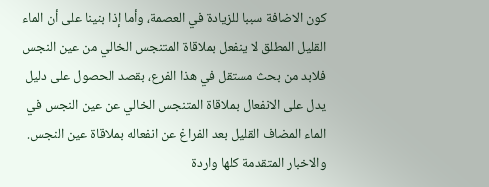كون الاضافة سببا للزيادة في العصمة، وأما إذا بنينا على أن الماء القليل المطلق لا ينفعل بملاقاة المتنجس الخالي من عين النجس فلابد من بحث مستقل في هذا الفرع، بقصد الحصول على دليل يدل على الانفعال بملاقاة المتنجس الخالي عن عين النجس في الماء المضاف القليل بعد الفراغ عن انفعاله بملاقاة عين النجس. والاخبار المتقدمة كلها واردة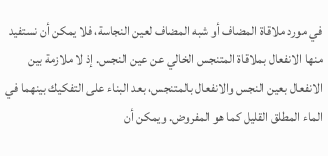في مورد ملاقاة المضاف أو شبه المضاف لعين النجاسة، فلا يمكن أن نستفيد منها الانفعال بملاقاة المتنجس الخالي عن عين النجس. إذ لا ملازمة بين الانفعال بعين النجس والانفعال بالمتنجس، بعد البناء على التفكيك بينهما في الماء المطلق القليل كما هو المفروض. ويمكن أن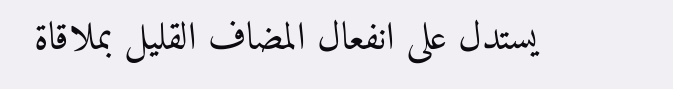يستدل على انفعال المضاف القليل بملاقاة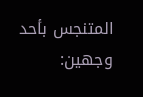المتنجس بأحد وجهين: